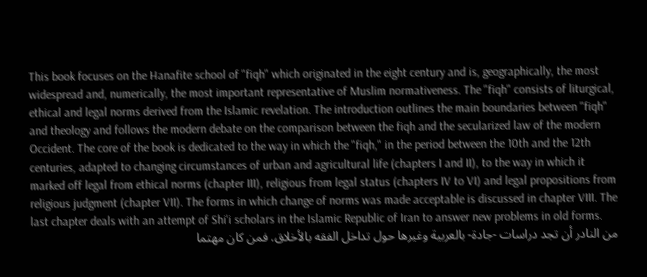This book focuses on the Hanafite school of "fiqh" which originated in the eight century and is, geographically, the most widespread and, numerically, the most important representative of Muslim normativeness. The "fiqh" consists of liturgical, ethical and legal norms derived from the Islamic revelation. The introduction outlines the main boundaries between "fiqh" and theology and follows the modern debate on the comparison between the fiqh and the secularized law of the modern Occident. The core of the book is dedicated to the way in which the "fiqh," in the period between the 10th and the 12th centuries, adapted to changing circumstances of urban and agricultural life (chapters I and II), to the way in which it marked off legal from ethical norms (chapter III), religious from legal status (chapters IV to VI) and legal propositions from religious judgment (chapter VII). The forms in which change of norms was made acceptable is discussed in chapter VIII. The last chapter deals with an attempt of Shi'i scholars in the Islamic Republic of Iran to answer new problems in old forms.
من النادر أن تجد دراسات -جادة- بالعربية وغيرها حول تداخل الفقه بالأخلاق. فمن كان مهتما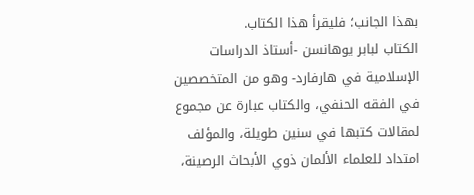بهذا الجانب؛ فليقرأ هذا الكتاب.
الكتاب لبابر يوهانسن -أستاذ الدراسات الإسلامية في هارفارد- وهو من المتخصصين في الفقه الحنفي، والكتاب عبارة عن مجموع لمقالات كتبها في سنين طويلة، والمؤلف امتداد للعلماء الألمان ذوي الأبحاث الرصينة،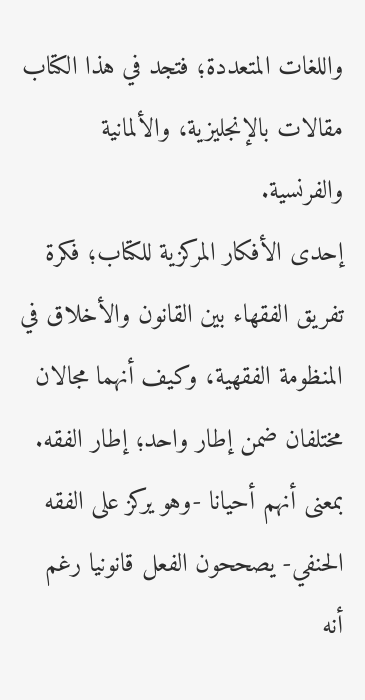واللغات المتعددة؛ فتجد في هذا الكتاب مقالات بالإنجليزية، والألمانية والفرنسية.
إحدى الأفكار المركزية للكتاب؛ فكرة تفريق الفقهاء بين القانون والأخلاق في المنظومة الفقهية، وكيف أنهما مجالان مختلفان ضمن إطار واحد؛ إطار الفقه. بمعنى أنهم أحيانا -وهو يركز على الفقه الحنفي- يصححون الفعل قانونيا رغم أنه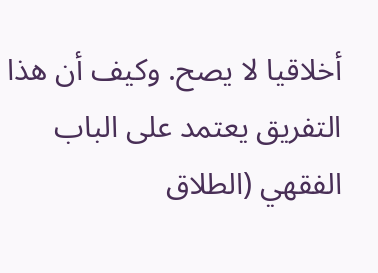أخلاقيا لا يصح. وكيف أن هذا التفريق يعتمد على الباب الفقهي (الطلاق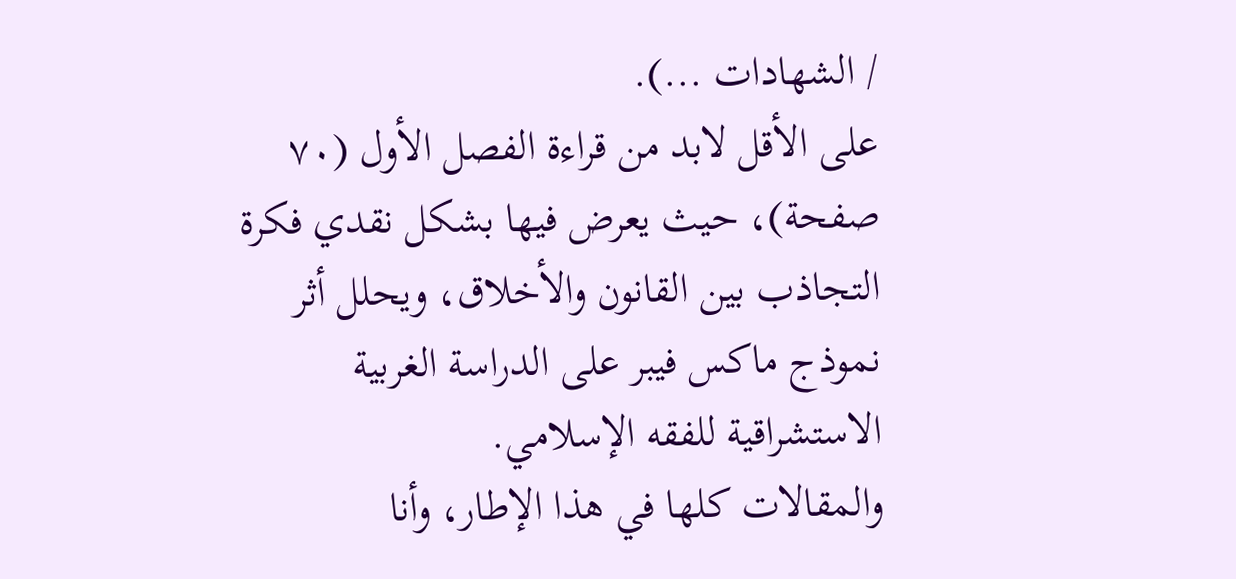/ الشهادات ...).
على الأقل لابد من قراءة الفصل الأول (٧٠ صفحة)، حيث يعرض فيها بشكل نقدي فكرة التجاذب بين القانون والأخلاق، ويحلل أثر نموذج ماكس فيبر على الدراسة الغربية الاستشراقية للفقه الإسلامي.
والمقالات كلها في هذا الإطار، وأنا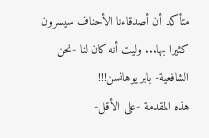متأكد أن أصدقاءنا الأحناف سيسرون كثيرا بها... وليت أنه كان لنا -نحن الشافعية- بابر يوهانسن!!!
هذه المقدمة -على الأقل-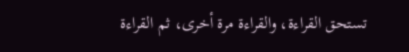تستحق القراءة، والقراءة مرة أخرى، ثم القراءة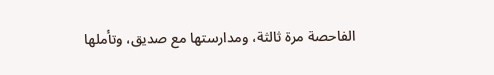الفاحصة مرة ثالثة، ومدارستها مع صديق، وتأملها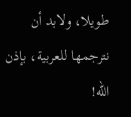طويلا، ولابد أن نترجمها للعربية، بإذن الله!